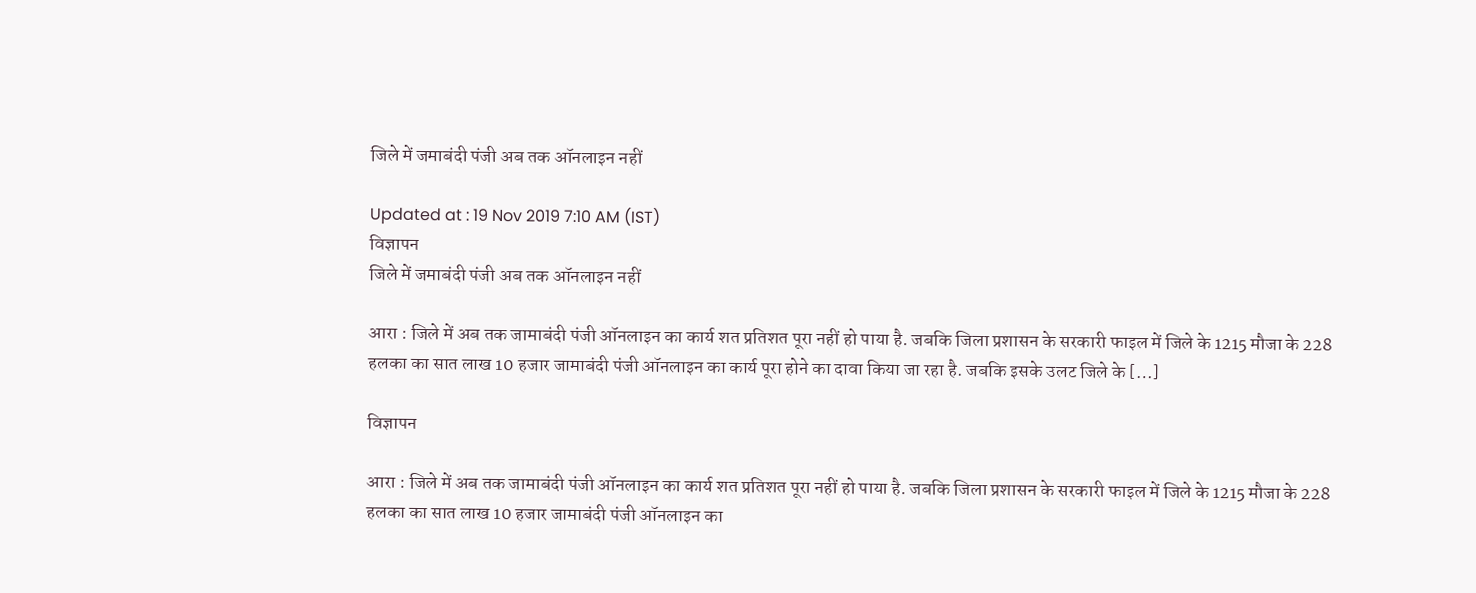जिले में जमाबंदी पंजी अब तक ऑनलाइन नहीं

Updated at : 19 Nov 2019 7:10 AM (IST)
विज्ञापन
जिले में जमाबंदी पंजी अब तक ऑनलाइन नहीं

आरा : जिले में अब तक जामाबंदी पंजी ऑनलाइन का कार्य शत प्रतिशत पूरा नहीं हो पाया है. जबकि जिला प्रशासन के सरकारी फाइल में जिले के 1215 मौजा के 228 हलका का सात लाख 10 हजार जामाबंदी पंजी ऑनलाइन का कार्य पूरा होने का दावा किया जा रहा है. जबकि इसके उलट जिले के […]

विज्ञापन

आरा : जिले में अब तक जामाबंदी पंजी ऑनलाइन का कार्य शत प्रतिशत पूरा नहीं हो पाया है. जबकि जिला प्रशासन के सरकारी फाइल में जिले के 1215 मौजा के 228 हलका का सात लाख 10 हजार जामाबंदी पंजी ऑनलाइन का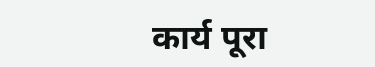कार्य पूरा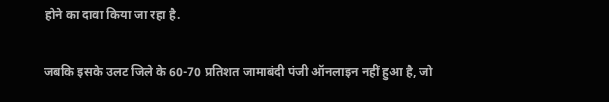होने का दावा किया जा रहा है.

जबकि इसके उलट जिले के 60-70 प्रतिशत जामाबंदी पंजी ऑनलाइन नहीं हुआ है, जो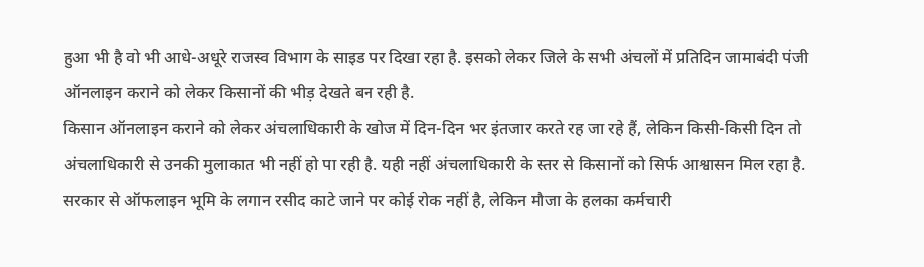हुआ भी है वो भी आधे-अधूरे राजस्व विभाग के साइड पर दिखा रहा है. इसको लेकर जिले के सभी अंचलों में प्रतिदिन जामाबंदी पंजी ऑनलाइन कराने को लेकर किसानों की भीड़ देखते बन रही है.
किसान ऑनलाइन कराने को लेकर अंचलाधिकारी के खोज में दिन-दिन भर इंतजार करते रह जा रहे हैं, लेकिन किसी-किसी दिन तो अंचलाधिकारी से उनकी मुलाकात भी नहीं हो पा रही है. यही नहीं अंचलाधिकारी के स्तर से किसानों को सिर्फ आश्वासन मिल रहा है.
सरकार से ऑफलाइन भूमि के लगान रसीद काटे जाने पर कोई रोक नहीं है, लेकिन मौजा के हलका कर्मचारी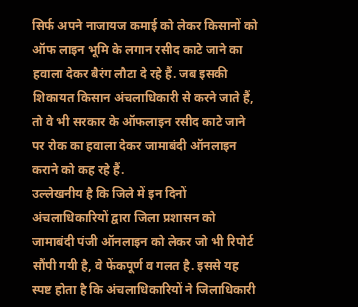सिर्फ अपने नाजायज कमाई को लेकर किसानों को ऑफ लाइन भूमि के लगान रसीद काटे जाने का हवाला देकर बैरंग लौटा दे रहे हैं. जब इसकी शिकायत किसान अंचलाधिकारी से करने जाते हैं, तो वे भी सरकार के ऑफलाइन रसीद काटे जाने पर रोक का हवाला देकर जामाबंदी ऑनलाइन कराने को कह रहे हैं.
उल्लेखनीय है कि जिले में इन दिनों अंचलाधिकारियों द्वारा जिला प्रशासन को जामाबंदी पंजी ऑनलाइन को लेकर जो भी रिपोर्ट सौंपी गयी है, वे फेंकपूर्ण व गलत है. इससे यह स्पष्ट होता है कि अंचलाधिकारियों ने जिलाधिकारी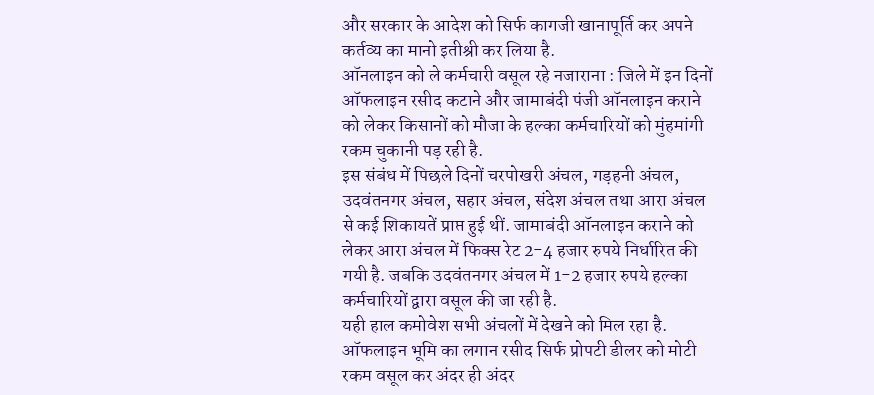और सरकार के आदेश को सिर्फ कागजी खानापूर्ति कर अपने कर्तव्य का मानो इतीश्री कर लिया है.
ऑनलाइन को ले कर्मचारी वसूल रहे नजाराना : जिले में इन दिनों ऑफलाइन रसीद कटाने और जामाबंदी पंजी ऑनलाइन कराने को लेकर किसानों को मौजा के हल्का कर्मचारियों को मुंहमांगी रकम चुकानी पड़ रही है.
इस संबंध में पिछले दिनों चरपोखरी अंचल, गड़हनी अंचल, उदवंतनगर अंचल, सहार अंचल, संदेश अंचल तथा आरा अंचल से कई शिकायतें प्राप्त हुई थीं. जामाबंदी ऑनलाइन कराने को लेकर आरा अंचल में फिक्स रेट 2-4 हजार रुपये निर्धारित की गयी है. जबकि उदवंतनगर अंचल में 1-2 हजार रुपये हल्का कर्मचारियों द्वारा वसूल की जा रही है.
यही हाल कमोवेश सभी अंचलों में देखने को मिल रहा है. ऑफलाइन भूमि का लगान रसीद सिर्फ प्रोपटी डीलर को मोटी रकम वसूल कर अंदर ही अंदर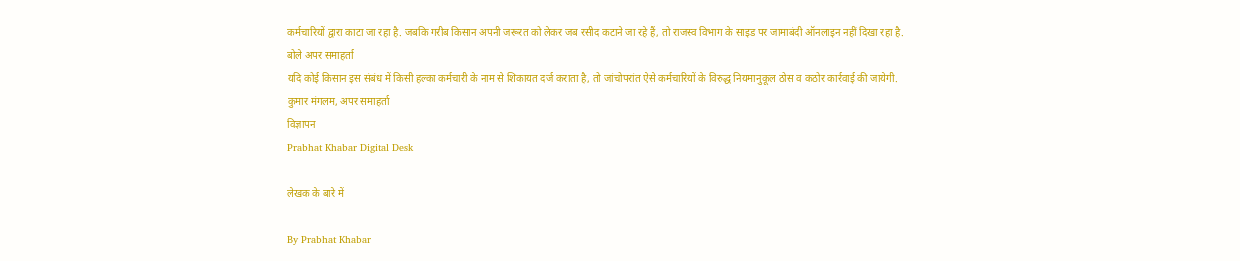कर्मचारियों द्वारा काटा जा रहा है. जबकि गरीब किसान अपनी जरूरत को लेकर जब रसीद कटाने जा रहे हैं, तो राजस्व विभाग के साइड पर जामाबंदी ऑनलाइन नहीं दिखा रहा है.
बोले अपर समाहर्ता
यदि कोई किसान इस संबंध में किसी हल्का कर्मचारी के नाम से शिकायत दर्ज कराता है, तो जांचोपरांत ऐसे कर्मचारियों के विरुद्ध नियमानुकूल ठोस व कठोर कार्रवाई की जायेगी.
कुमार मंगलम, अपर समाहर्ता
विज्ञापन
Prabhat Khabar Digital Desk

लेखक के बारे में

By Prabhat Khabar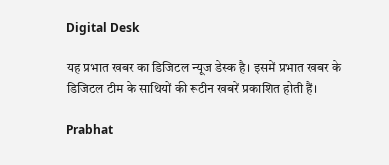Digital Desk

यह प्रभात खबर का डिजिटल न्यूज डेस्क है। इसमें प्रभात खबर के डिजिटल टीम के साथियों की रूटीन खबरें प्रकाशित होती हैं।

Prabhat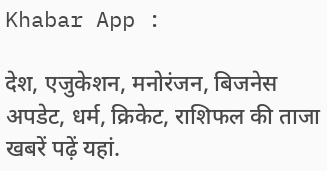Khabar App :

देश, एजुकेशन, मनोरंजन, बिजनेस अपडेट, धर्म, क्रिकेट, राशिफल की ताजा खबरें पढ़ें यहां.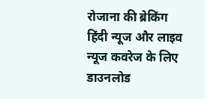रोजाना की ब्रेकिंग हिंदी न्यूज और लाइव न्यूज कवरेज के लिए डाउनलोड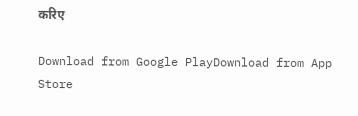करिए

Download from Google PlayDownload from App Store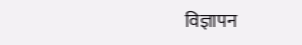विज्ञापन